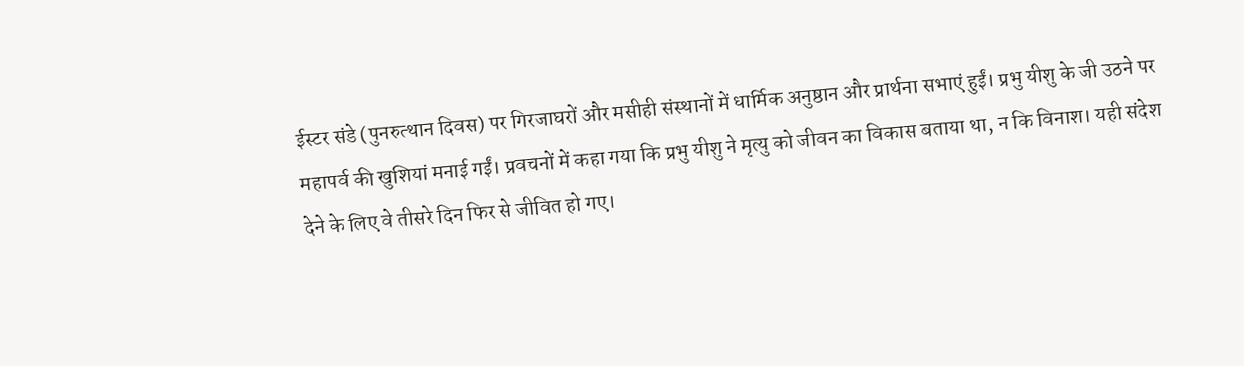ईस्टर संडे (पुनरुत्थान दिवस) पर गिरजाघरों और मसीही संस्थानों में धार्मिक अनुष्ठान और प्रार्थना सभाएं हुईं। प्रभु यीशु के जी उठने पर महापर्व की खुशियां मनाई गईं। प्रवचनों में कहा गया कि प्रभु यीशु ने मृत्यु को जीवन का विकास बताया था, न कि विनाश। यही संदेश देने के लिए वे तीसरे दिन फिर से जीवित हो गए।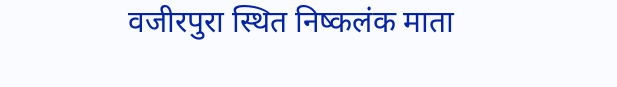वजीरपुरा स्थित निष्कलंक माता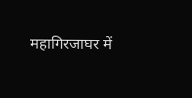महागिरजाघर में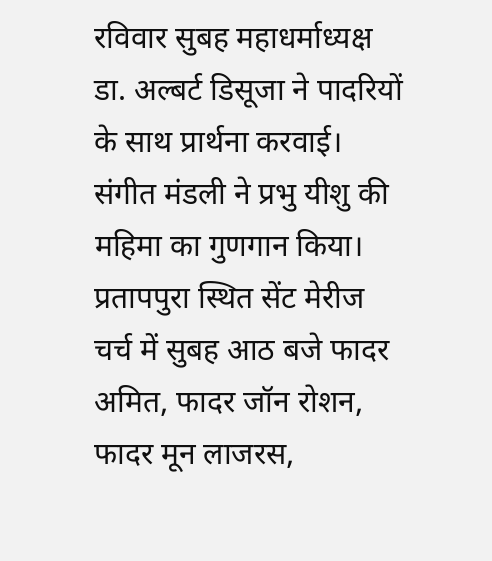रविवार सुबह महाधर्माध्यक्ष डा. अल्बर्ट डिसूजा ने पादरियों के साथ प्रार्थना करवाई। संगीत मंडली ने प्रभु यीशु की महिमा का गुणगान किया। प्रतापपुरा स्थित सेंट मेरीज चर्च में सुबह आठ बजे फादर अमित, फादर जॉन रोशन, फादर मून लाजरस,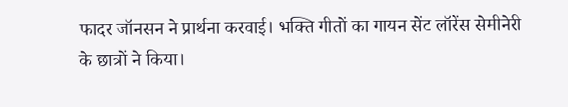फादर जॉनसन ने प्रार्थना करवाई। भक्ति गीतों का गायन सेंट लॉरेंस सेमीनेरी के छात्रों ने किया।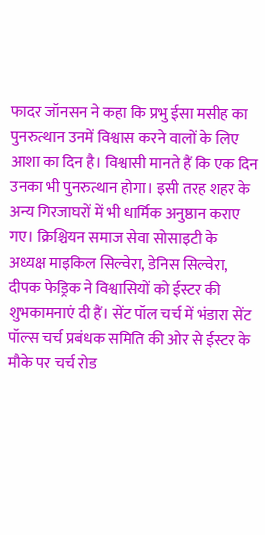फादर जॉनसन ने कहा कि प्रभु ईसा मसीह का पुनरुत्थान उनमें विश्वास करने वालों के लिए आशा का दिन है। विश्वासी मानते हैं कि एक दिन उनका भी पुनरुत्थान होगा। इसी तरह शहर के अन्य गिरजाघरों में भी धार्मिक अनुष्ठान कराए गए। क्रिश्चियन समाज सेवा सोसाइटी के अध्यक्ष माइकिल सिल्वेरा, डेनिस सिल्वेरा, दीपक फेड्रिक ने विश्वासियों को ईस्टर की शुभकामनाएं दी हैं। सेंट पॉल चर्च में भंडारा सेंट पॉल्स चर्च प्रबंधक समिति की ओर से ईस्टर के मौके पर चर्च रोड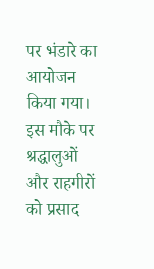पर भंडारे का आयोजन किया गया। इस मौके पर श्रद्धालुओं और राहगीरों को प्रसाद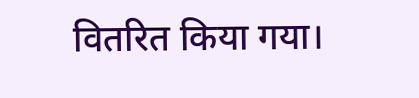वितरित किया गया।